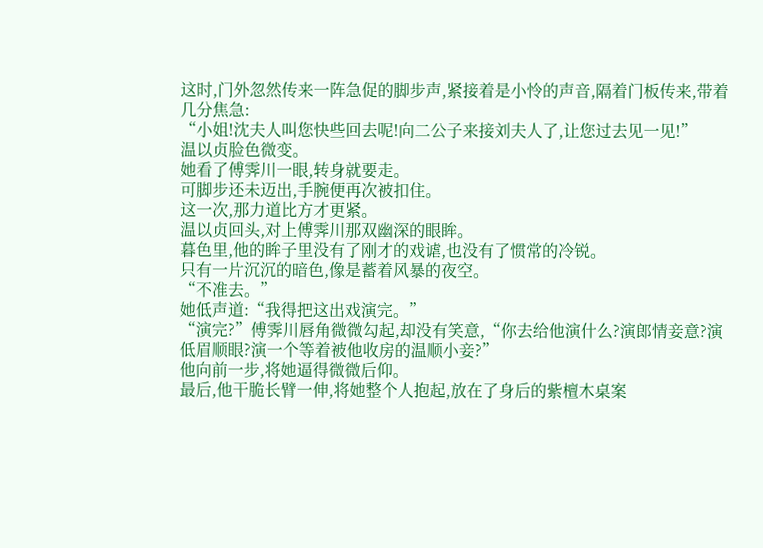这时,门外忽然传来一阵急促的脚步声,紧接着是小怜的声音,隔着门板传来,带着几分焦急:
“小姐!沈夫人叫您快些回去呢!向二公子来接刘夫人了,让您过去见一见!”
温以贞脸色微变。
她看了傅霁川一眼,转身就要走。
可脚步还未迈出,手腕便再次被扣住。
这一次,那力道比方才更紧。
温以贞回头,对上傅霁川那双幽深的眼眸。
暮色里,他的眸子里没有了刚才的戏谑,也没有了惯常的冷锐。
只有一片沉沉的暗色,像是蓄着风暴的夜空。
“不准去。”
她低声道:“我得把这出戏演完。”
“演完?”傅霁川唇角微微勾起,却没有笑意,“你去给他演什么?演郎情妾意?演低眉顺眼?演一个等着被他收房的温顺小妾?”
他向前一步,将她逼得微微后仰。
最后,他干脆长臂一伸,将她整个人抱起,放在了身后的紫檀木桌案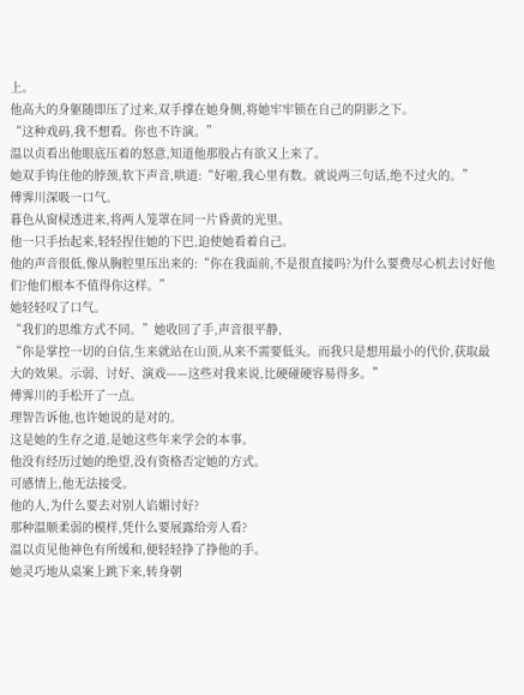上。
他高大的身躯随即压了过来,双手撑在她身侧,将她牢牢锁在自己的阴影之下。
“这种戏码,我不想看。你也不许演。”
温以贞看出他眼底压着的怒意,知道他那股占有欲又上来了。
她双手钩住他的脖颈,软下声音,哄道:“好啦,我心里有数。就说两三句话,绝不过火的。”
傅霁川深吸一口气。
暮色从窗棂透进来,将两人笼罩在同一片昏黄的光里。
他一只手抬起来,轻轻捏住她的下巴,迫使她看着自己。
他的声音很低,像从胸腔里压出来的:“你在我面前,不是很直接吗?为什么要费尽心机去讨好他们?他们根本不值得你这样。”
她轻轻叹了口气。
“我们的思维方式不同。”她收回了手,声音很平静,
“你是掌控一切的自信,生来就站在山顶,从来不需要低头。而我只是想用最小的代价,获取最大的效果。示弱、讨好、演戏——这些对我来说,比硬碰硬容易得多。”
傅霁川的手松开了一点。
理智告诉他,也许她说的是对的。
这是她的生存之道,是她这些年来学会的本事。
他没有经历过她的绝望,没有资格否定她的方式。
可感情上,他无法接受。
他的人,为什么要去对别人谄媚讨好?
那种温顺柔弱的模样,凭什么要展露给旁人看?
温以贞见他神色有所缓和,便轻轻挣了挣他的手。
她灵巧地从桌案上跳下来,转身朝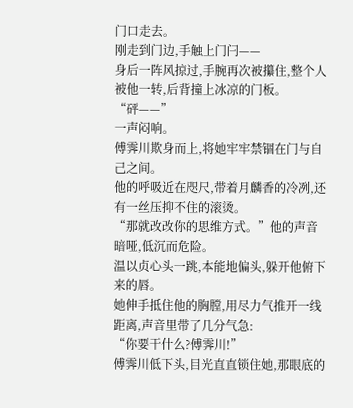门口走去。
刚走到门边,手触上门闩——
身后一阵风掠过,手腕再次被攥住,整个人被他一转,后背撞上冰凉的门板。
“砰——”
一声闷响。
傅霁川欺身而上,将她牢牢禁锢在门与自己之间。
他的呼吸近在咫尺,带着月麟香的冷冽,还有一丝压抑不住的滚烫。
“那就改改你的思维方式。”他的声音暗哑,低沉而危险。
温以贞心头一跳,本能地偏头,躲开他俯下来的唇。
她伸手抵住他的胸膛,用尽力气推开一线距离,声音里带了几分气急:
“你要干什么?傅霁川!”
傅霁川低下头,目光直直锁住她,那眼底的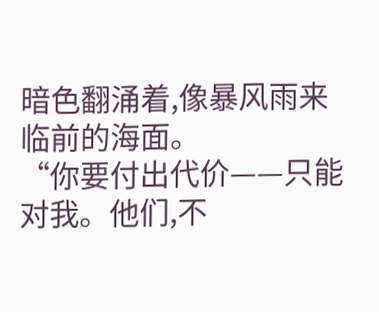暗色翻涌着,像暴风雨来临前的海面。
“你要付出代价——只能对我。他们,不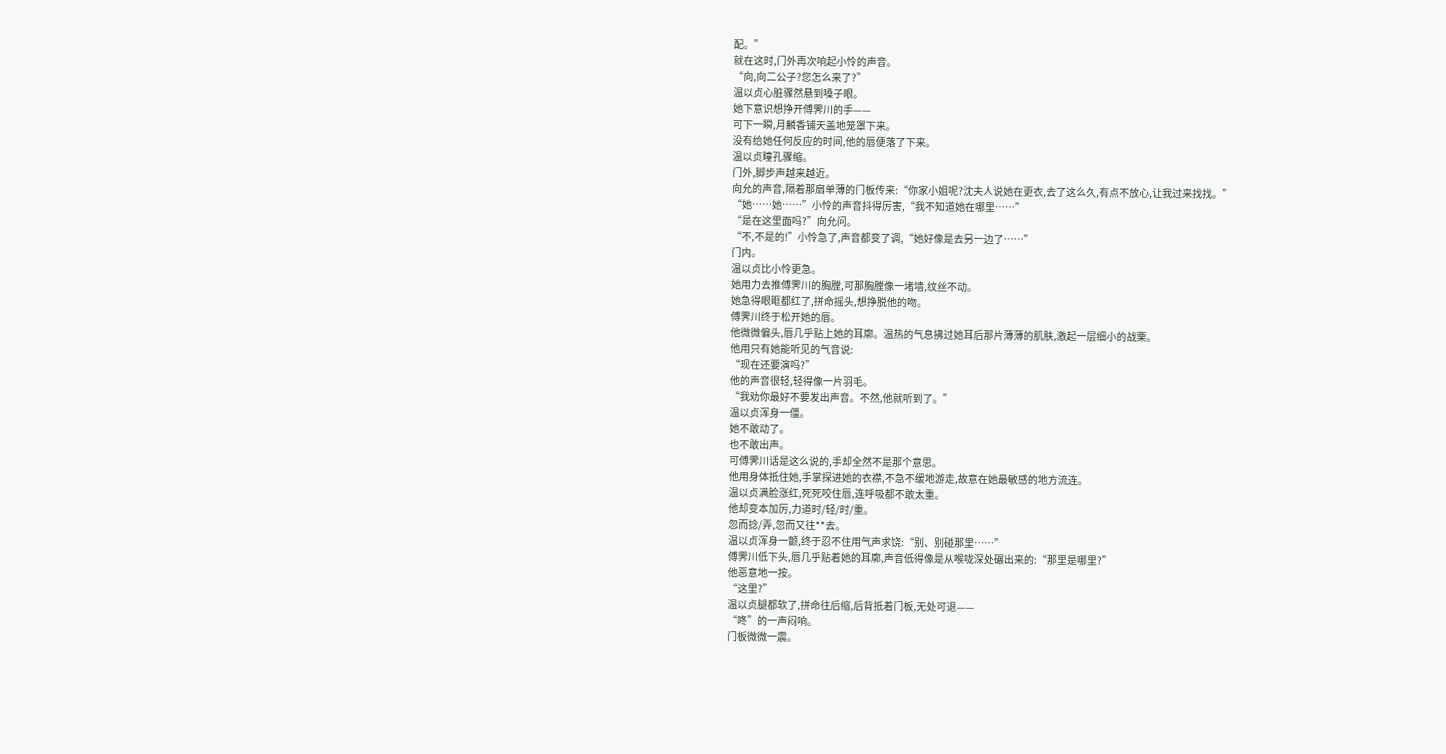配。”
就在这时,门外再次响起小怜的声音。
“向,向二公子?您怎么来了?”
温以贞心脏骤然悬到嗓子眼。
她下意识想挣开傅霁川的手——
可下一瞬,月麟香铺天盖地笼罩下来。
没有给她任何反应的时间,他的唇便落了下来。
温以贞瞳孔骤缩。
门外,脚步声越来越近。
向允的声音,隔着那扇单薄的门板传来:“你家小姐呢?沈夫人说她在更衣,去了这么久,有点不放心,让我过来找找。”
“她……她……”小怜的声音抖得厉害,“我不知道她在哪里……”
“是在这里面吗?”向允问。
“不,不是的!”小怜急了,声音都变了调,“她好像是去另一边了……”
门内。
温以贞比小怜更急。
她用力去推傅霁川的胸膛,可那胸膛像一堵墙,纹丝不动。
她急得眼眶都红了,拼命摇头,想挣脱他的吻。
傅霁川终于松开她的唇。
他微微偏头,唇几乎贴上她的耳廓。温热的气息拂过她耳后那片薄薄的肌肤,激起一层细小的战栗。
他用只有她能听见的气音说:
“现在还要演吗?”
他的声音很轻,轻得像一片羽毛。
“我劝你最好不要发出声音。不然,他就听到了。”
温以贞浑身一僵。
她不敢动了。
也不敢出声。
可傅霁川话是这么说的,手却全然不是那个意思。
他用身体抵住她,手掌探进她的衣襟,不急不缓地游走,故意在她最敏感的地方流连。
温以贞满脸涨红,死死咬住唇,连呼吸都不敢太重。
他却变本加厉,力道时/轻/时/重。
忽而捻/弄,忽而又往**去。
温以贞浑身一颤,终于忍不住用气声求饶:“别、别碰那里……”
傅霁川低下头,唇几乎贴着她的耳廓,声音低得像是从喉咙深处碾出来的:“那里是哪里?”
他恶意地一按。
“这里?”
温以贞腿都软了,拼命往后缩,后背抵着门板,无处可退——
“咚”的一声闷响。
门板微微一震。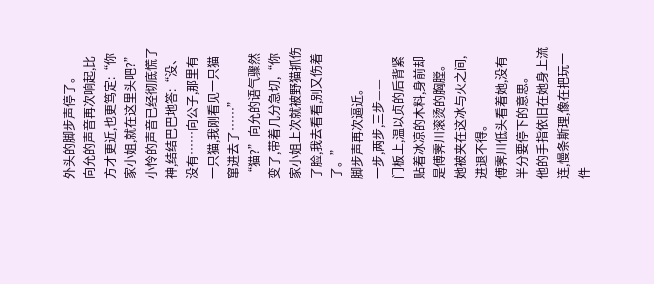外头的脚步声停了。
向允的声音再次响起,比方才更近,也更笃定:“你家小姐,就在这里头吧?”
小怜的声音已经彻底慌了神,结结巴巴地答:“没、没有……向公子,那里有一只猫,我刚看见一只猫窜进去了……”
“猫?”向允的语气骤然变了,带着几分急切,“你家小姐上次就被野猫抓伤了脸,我去看看,别又伤着了。”
脚步声再次逼近。
一步,两步,三步——
门板上,温以贞的后背紧贴着冰凉的木料,身前却是傅霁川滚烫的胸膛。
她被夹在这冰与火之间,进退不得。
傅霁川低头看着她,没有半分要停下的意思。
他的手指依旧在她身上流连,慢条斯理,像在把玩一件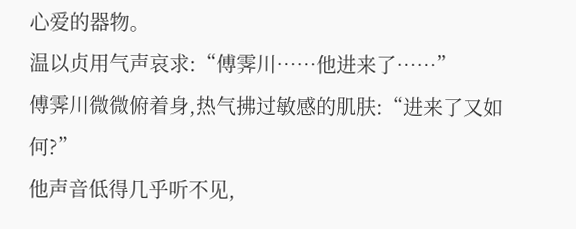心爱的器物。
温以贞用气声哀求:“傅霁川……他进来了……”
傅霁川微微俯着身,热气拂过敏感的肌肤:“进来了又如何?”
他声音低得几乎听不见,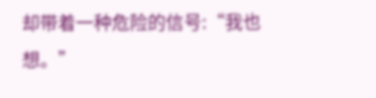却带着一种危险的信号:“我也想。”